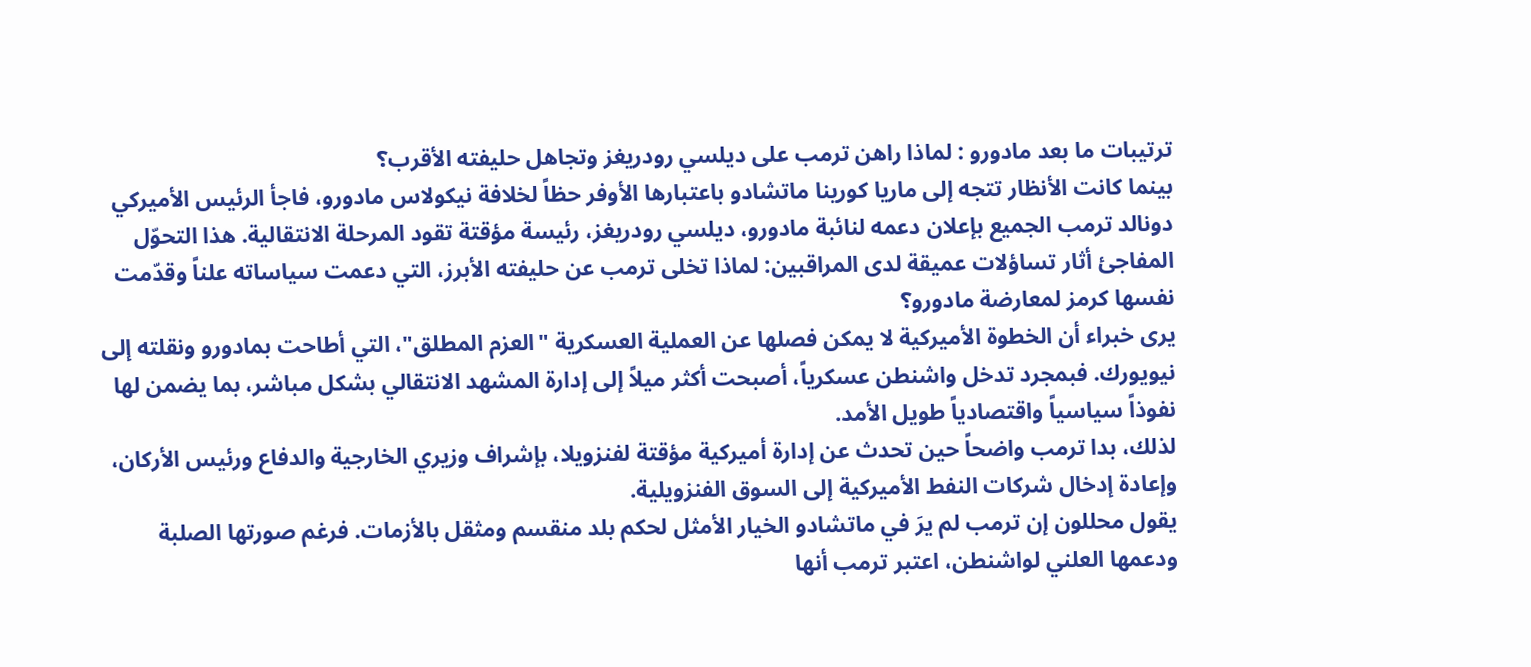ترتيبات ما بعد مادورو : لماذا راهن ترمب على ديلسي رودريغز وتجاهل حليفته الأقرب؟
بينما كانت الأنظار تتجه إلى ماريا كورينا ماتشادو باعتبارها الأوفر حظاً لخلافة نيكولاس مادورو، فاجأ الرئيس الأميركي دونالد ترمب الجميع بإعلان دعمه لنائبة مادورو، ديلسي رودريغز، رئيسة مؤقتة تقود المرحلة الانتقالية. هذا التحوّل المفاجئ أثار تساؤلات عميقة لدى المراقبين: لماذا تخلى ترمب عن حليفته الأبرز، التي دعمت سياساته علناً وقدّمت نفسها كرمز لمعارضة مادورو؟
يرى خبراء أن الخطوة الأميركية لا يمكن فصلها عن العملية العسكرية "العزم المطلق"، التي أطاحت بمادورو ونقلته إلى نيويورك. فبمجرد تدخل واشنطن عسكرياً، أصبحت أكثر ميلاً إلى إدارة المشهد الانتقالي بشكل مباشر، بما يضمن لها نفوذاً سياسياً واقتصادياً طويل الأمد.
لذلك، بدا ترمب واضحاً حين تحدث عن إدارة أميركية مؤقتة لفنزويلا، بإشراف وزيري الخارجية والدفاع ورئيس الأركان، وإعادة إدخال شركات النفط الأميركية إلى السوق الفنزويلية.
يقول محللون إن ترمب لم يرَ في ماتشادو الخيار الأمثل لحكم بلد منقسم ومثقل بالأزمات. فرغم صورتها الصلبة ودعمها العلني لواشنطن، اعتبر ترمب أنها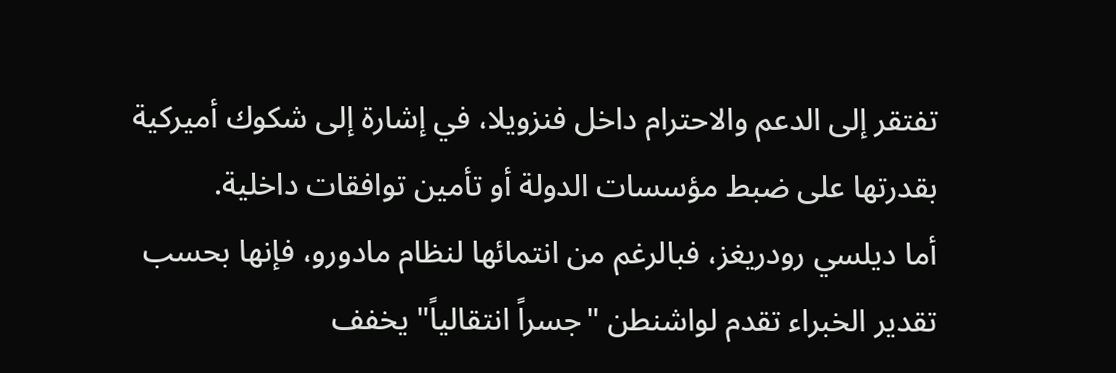تفتقر إلى الدعم والاحترام داخل فنزويلا، في إشارة إلى شكوك أميركية بقدرتها على ضبط مؤسسات الدولة أو تأمين توافقات داخلية.
أما ديلسي رودريغز، فبالرغم من انتمائها لنظام مادورو، فإنها بحسب تقدير الخبراء تقدم لواشنطن "جسراً انتقالياً" يخفف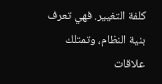كلفة التغيير. فهي تعرف بنية النظام، وتمتلك علاقات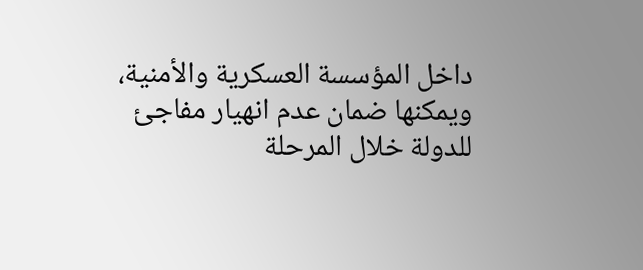داخل المؤسسة العسكرية والأمنية، ويمكنها ضمان عدم انهيار مفاجئ للدولة خلال المرحلة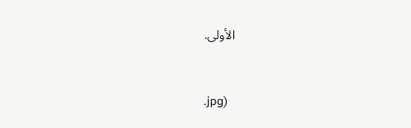الأولى.


.jpg)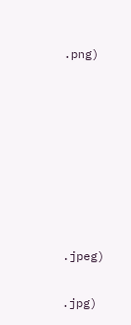.png)












.jpeg)


.jpg)